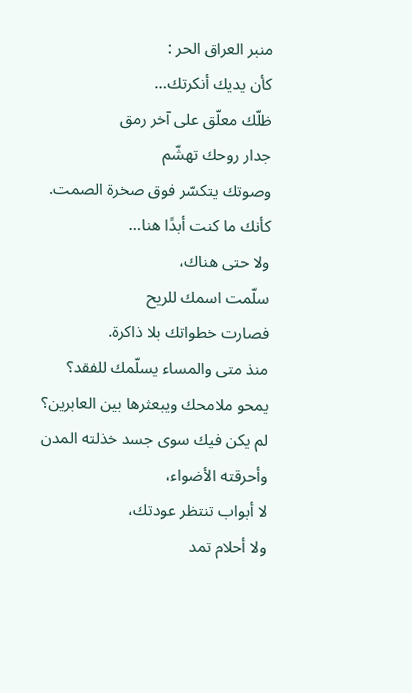منبر العراق الحر :
كأن يديك أنكرتك…
ظلّك معلّق على آخر رمق
جدار روحك تهشّم
وصوتك يتكسّر فوق صخرة الصمت.
كأنك ما كنت أبدًا هنا…
ولا حتى هناك،
سلّمت اسمك للريح
فصارت خطواتك بلا ذاكرة.
منذ متى والمساء يسلّمك للفقد؟
يمحو ملامحك ويبعثرها بين العابرين؟
لم يكن فيك سوى جسد خذلته المدن
وأحرقته الأضواء،
لا أبواب تنتظر عودتك،
ولا أحلام تمد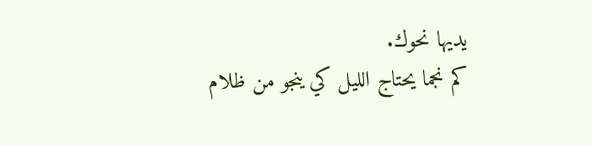يديها نحوك.
كم نجما يحتاج الليل كي ينجو من ظلام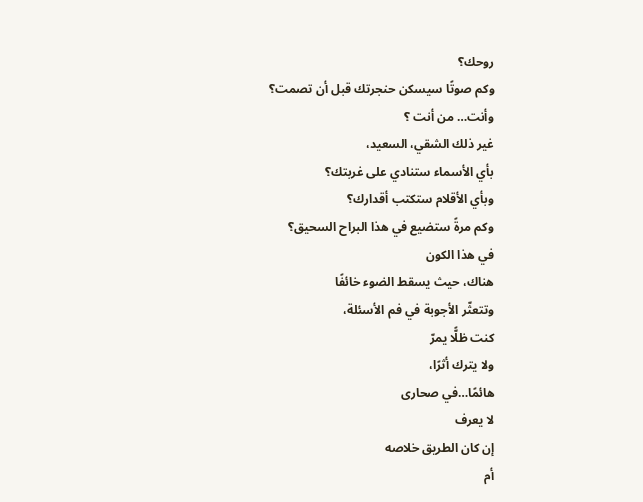روحك؟
وكم صوتًا سيسكن حنجرتك قبل أن تصمت؟
وأنت… من أنت ؟
غير ذلك الشقي، السعيد،
بأي الأسماء ستنادي على غربتك؟
وبأي الأقلام ستكتب أقدارك؟
وكم مرةً ستضيع في هذا البراح السحيق؟
في هذا الكون
هناك، حيث يسقط الضوء خائفًا
وتتعثّر الأجوبة في فم الأسئلة،
كنت ظلًّا يمرّ
ولا يترك أثرًا،
هائمًا…في صحارى
لا يعرف
إن كان الطريق خلاصه
أم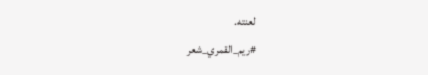لعنته.
#ريم_القمري_شعر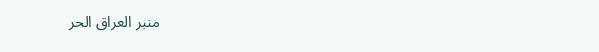منبر العراق الحر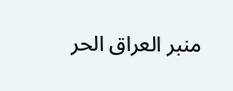منبر العراق الحر